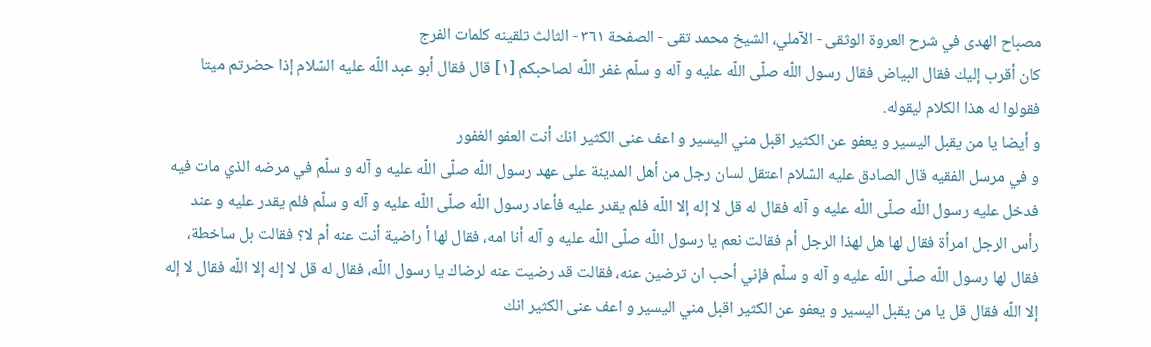مصباح الهدى في شرح العروة الوثقى - الآملي، الشيخ محمد تقى - الصفحة ٣٦١ - الثالث تلقينه كلمات الفرج
كان أقرب إليك فقال البياض فقال رسول اللّه صلّى اللّه عليه و آله و سلّم غفر اللّه لصاحبكم [١] قال فقال أبو عبد اللّه عليه السّلام إذا حضرتم ميتا فقولوا له هذا الكلام ليقوله.
و أيضا يا من يقبل اليسير و يعفو عن الكثير اقبل مني اليسير و اعف عنى الكثير انك أنت العفو الغفور
و في مرسل الفقيه قال الصادق عليه السّلام اعتقل لسان رجل من أهل المدينة على عهد رسول اللّه صلّى اللّه عليه و آله و سلّم في مرضه الذي مات فيه فدخل عليه رسول اللّه صلّى اللّه عليه و آله فقال له قل لا إله إلا اللّه فلم يقدر عليه فأعاد رسول اللّه صلّى اللّه عليه و آله و سلّم فلم يقدر عليه و عند رأس الرجل امرأة فقال لها هل لهذا الرجل أم فقالت نعم يا رسول اللّه صلّى اللّه عليه و آله أنا امه، فقال لها أ راضية أنت عنه أم لا؟ فقالت بل ساخطة، فقال لها رسول اللّه صلّى اللّه عليه و آله و سلّم فإني أحب ان ترضين عنه، فقالت قد رضيت عنه لرضاك يا رسول اللّه، فقال له قل لا إله إلا اللّه فقال لا إله إلا اللّه فقال قل يا من يقبل اليسير و يعفو عن الكثير اقبل مني اليسير و اعف عنى الكثير انك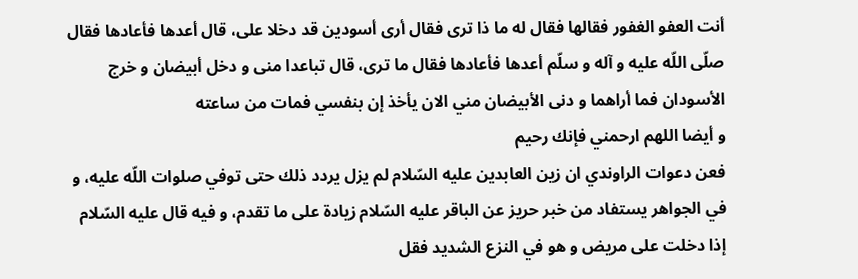أنت العفو الغفور فقالها فقال له ما ذا ترى فقال أرى أسودين قد دخلا على، قال أعدها فأعادها فقال صلّى اللّه عليه و آله و سلّم أعدها فأعادها فقال ما ترى، قال تباعدا منى و دخل أبيضان و خرج الأسودان فما أراهما و دنى الأبيضان مني الان يأخذ إن بنفسي فمات من ساعته
و أيضا اللهم ارحمني فإنك رحيم
فعن دعوات الراوندي ان زين العابدين عليه السّلام لم يزل يردد ذلك حتى توفي صلوات اللّه عليه، و في الجواهر يستفاد من خبر حريز عن الباقر عليه السّلام زيادة على ما تقدم، و فيه قال عليه السّلام إذا دخلت على مريض و هو في النزع الشديد فقل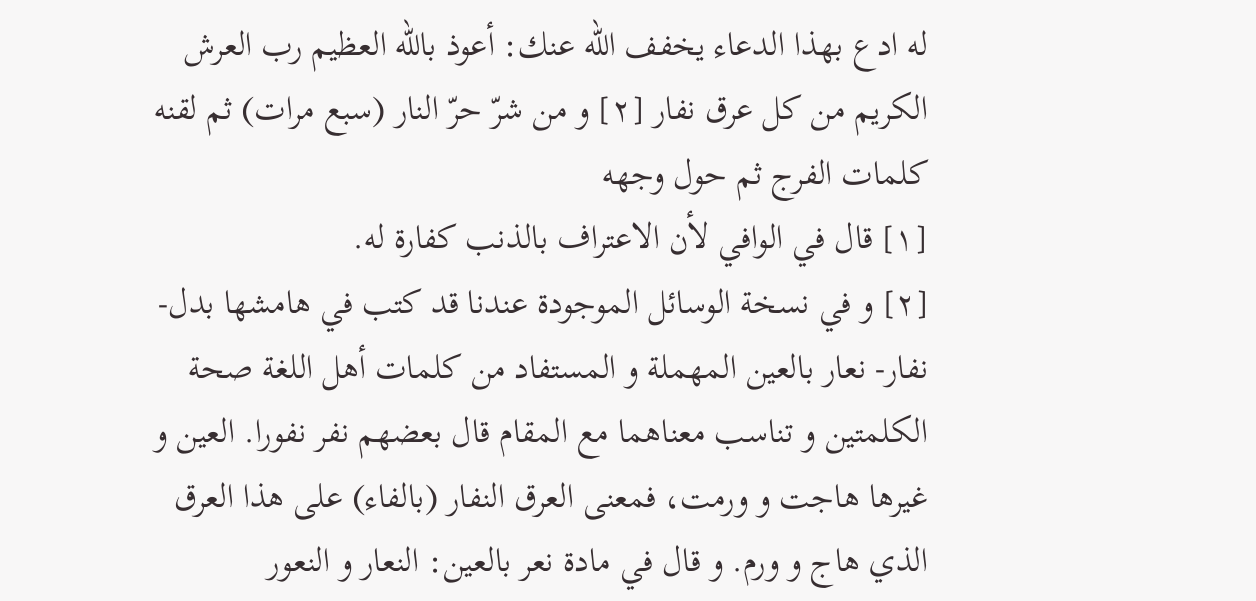له ادع بهذا الدعاء يخفف اللّه عنك: أعوذ باللّه العظيم رب العرش الكريم من كل عرق نفار [٢] و من شرّ حرّ النار (سبع مرات) ثم لقنه كلمات الفرج ثم حول وجهه
[١] قال في الوافي لأن الاعتراف بالذنب كفارة له.
[٢] و في نسخة الوسائل الموجودة عندنا قد كتب في هامشها بدل- نفار- نعار بالعين المهملة و المستفاد من كلمات أهل اللغة صحة الكلمتين و تناسب معناهما مع المقام قال بعضهم نفر نفورا. العين و غيرها هاجت و ورمت، فمعنى العرق النفار (بالفاء) على هذا العرق الذي هاج و ورم. و قال في مادة نعر بالعين: النعار و النعور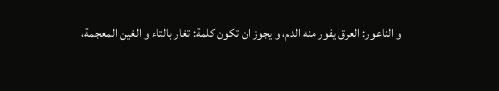و الناعور: العرق يفور منه الدم، و يجوز ان تكون كلمة: تغار بالتاء و الغين المعجمة،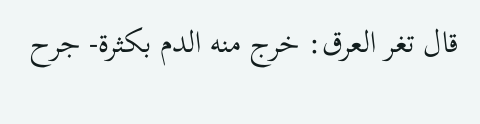قال تغر العرق: خرج منه الدم بكثرة- جرح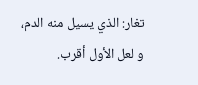تغار: الذي يسيل منه الدم، و لعل الأول أقرب.